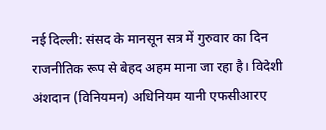नई दिल्ली: संसद के मानसून सत्र में गुरुवार का दिन राजनीतिक रूप से बेहद अहम माना जा रहा है। विदेशी अंशदान (विनियमन) अधिनियम यानी एफसीआरए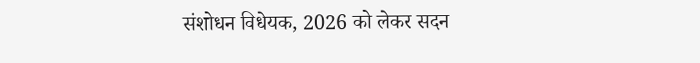संशोधन विधेयक, 2026 को लेकर सदन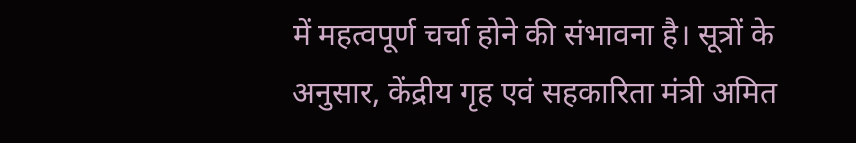में महत्वपूर्ण चर्चा होने की संभावना है। सूत्रों के अनुसार, केंद्रीय गृह एवं सहकारिता मंत्री अमित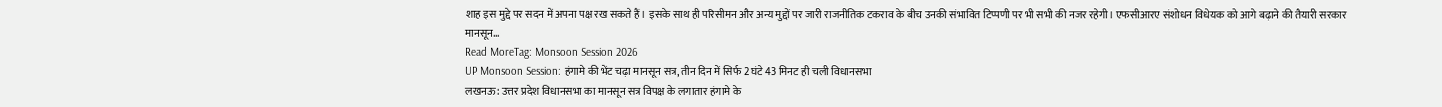शाह इस मुद्दे पर सदन में अपना पक्ष रख सकते हैं। इसके साथ ही परिसीमन और अन्य मुद्दों पर जारी राजनीतिक टकराव के बीच उनकी संभावित टिप्पणी पर भी सभी की नजर रहेगी। एफसीआरए संशोधन विधेयक को आगे बढ़ाने की तैयारी सरकार मानसून…
Read MoreTag: Monsoon Session 2026
UP Monsoon Session: हंगामे की भेंट चढ़ा मानसून सत्र, तीन दिन में सिर्फ 2 घंटे 43 मिनट ही चली विधानसभा
लखनऊ: उत्तर प्रदेश विधानसभा का मानसून सत्र विपक्ष के लगातार हंगामे के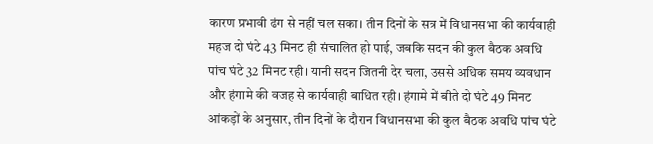कारण प्रभावी ढंग से नहीं चल सका। तीन दिनों के सत्र में विधानसभा की कार्यवाही महज दो घंटे 43 मिनट ही संचालित हो पाई, जबकि सदन की कुल बैठक अवधि पांच घंटे 32 मिनट रही। यानी सदन जितनी देर चला, उससे अधिक समय व्यवधान और हंगामे की वजह से कार्यवाही बाधित रही। हंगामे में बीते दो घंटे 49 मिनट आंकड़ों के अनुसार, तीन दिनों के दौरान विधानसभा की कुल बैठक अवधि पांच घंटे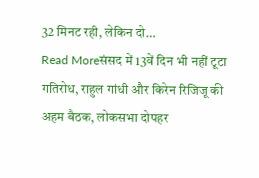32 मिनट रही, लेकिन दो…
Read Moreसंसद में 13वें दिन भी नहीं टूटा गतिरोध, राहुल गांधी और किरेन रिजिजू की अहम बैठक, लोकसभा दोपहर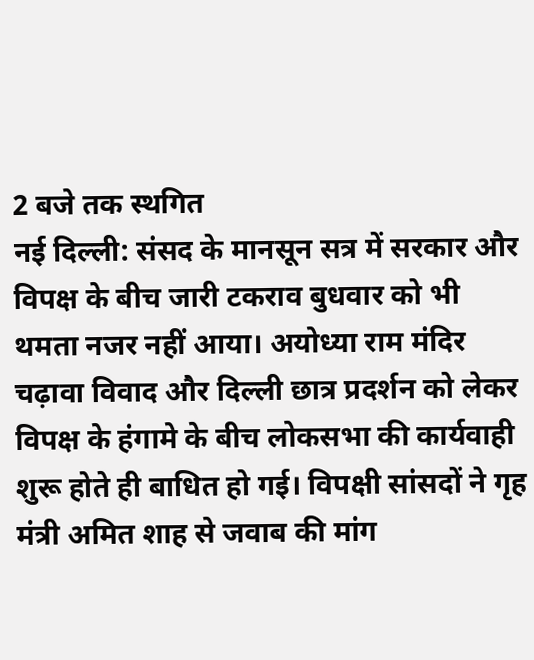2 बजे तक स्थगित
नई दिल्ली: संसद के मानसून सत्र में सरकार और विपक्ष के बीच जारी टकराव बुधवार को भी थमता नजर नहीं आया। अयोध्या राम मंदिर चढ़ावा विवाद और दिल्ली छात्र प्रदर्शन को लेकर विपक्ष के हंगामे के बीच लोकसभा की कार्यवाही शुरू होते ही बाधित हो गई। विपक्षी सांसदों ने गृह मंत्री अमित शाह से जवाब की मांग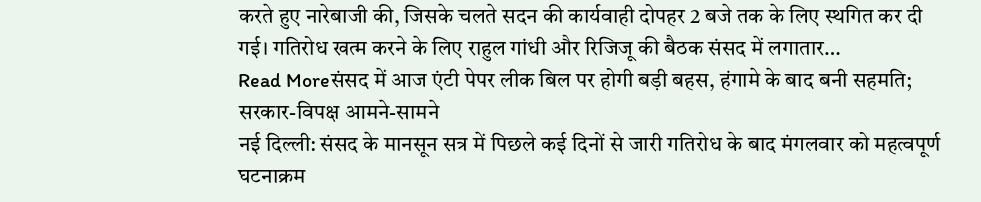करते हुए नारेबाजी की, जिसके चलते सदन की कार्यवाही दोपहर 2 बजे तक के लिए स्थगित कर दी गई। गतिरोध खत्म करने के लिए राहुल गांधी और रिजिजू की बैठक संसद में लगातार…
Read Moreसंसद में आज एंटी पेपर लीक बिल पर होगी बड़ी बहस, हंगामे के बाद बनी सहमति; सरकार-विपक्ष आमने-सामने
नई दिल्ली: संसद के मानसून सत्र में पिछले कई दिनों से जारी गतिरोध के बाद मंगलवार को महत्वपूर्ण घटनाक्रम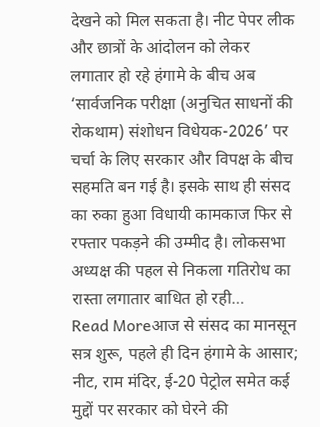देखने को मिल सकता है। नीट पेपर लीक और छात्रों के आंदोलन को लेकर लगातार हो रहे हंगामे के बीच अब ‘सार्वजनिक परीक्षा (अनुचित साधनों की रोकथाम) संशोधन विधेयक-2026’ पर चर्चा के लिए सरकार और विपक्ष के बीच सहमति बन गई है। इसके साथ ही संसद का रुका हुआ विधायी कामकाज फिर से रफ्तार पकड़ने की उम्मीद है। लोकसभा अध्यक्ष की पहल से निकला गतिरोध का रास्ता लगातार बाधित हो रही…
Read Moreआज से संसद का मानसून सत्र शुरू, पहले ही दिन हंगामे के आसार; नीट, राम मंदिर, ई-20 पेट्रोल समेत कई मुद्दों पर सरकार को घेरने की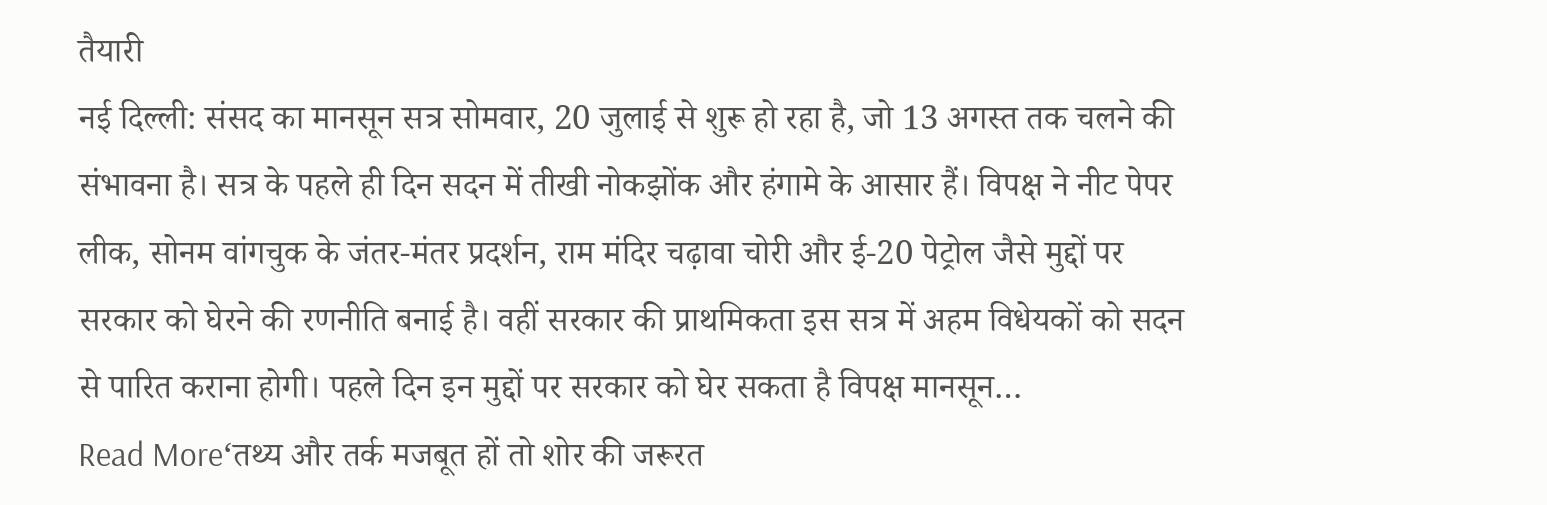तैयारी
नई दिल्ली: संसद का मानसून सत्र सोमवार, 20 जुलाई से शुरू हो रहा है, जो 13 अगस्त तक चलने की संभावना है। सत्र के पहले ही दिन सदन में तीखी नोकझोंक और हंगामे के आसार हैं। विपक्ष ने नीट पेपर लीक, सोनम वांगचुक के जंतर-मंतर प्रदर्शन, राम मंदिर चढ़ावा चोरी और ई-20 पेट्रोल जैसे मुद्दों पर सरकार को घेरने की रणनीति बनाई है। वहीं सरकार की प्राथमिकता इस सत्र में अहम विधेयकों को सदन से पारित कराना होगी। पहले दिन इन मुद्दों पर सरकार को घेर सकता है विपक्ष मानसून…
Read More‘तथ्य और तर्क मजबूत हों तो शोर की जरूरत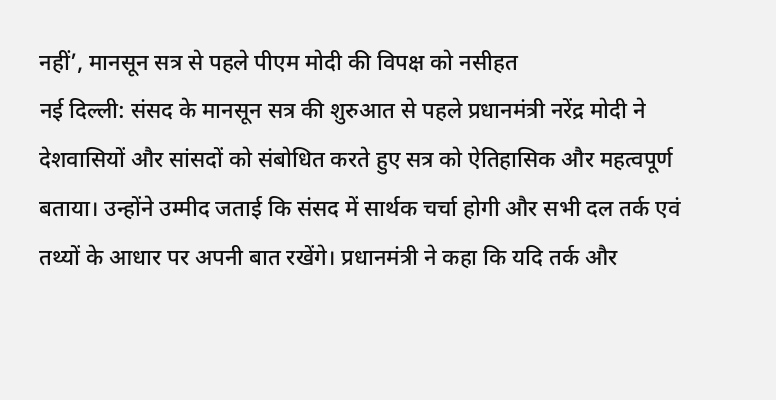नहीं’, मानसून सत्र से पहले पीएम मोदी की विपक्ष को नसीहत
नई दिल्ली: संसद के मानसून सत्र की शुरुआत से पहले प्रधानमंत्री नरेंद्र मोदी ने देशवासियों और सांसदों को संबोधित करते हुए सत्र को ऐतिहासिक और महत्वपूर्ण बताया। उन्होंने उम्मीद जताई कि संसद में सार्थक चर्चा होगी और सभी दल तर्क एवं तथ्यों के आधार पर अपनी बात रखेंगे। प्रधानमंत्री ने कहा कि यदि तर्क और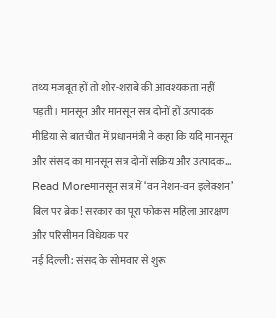तथ्य मजबूत हों तो शोर-शराबे की आवश्यकता नहीं पड़ती। मानसून और मानसून सत्र दोनों हों उत्पादक मीडिया से बातचीत में प्रधानमंत्री ने कहा कि यदि मानसून और संसद का मानसून सत्र दोनों सक्रिय और उत्पादक…
Read Moreमानसून सत्र में ‘वन नेशन-वन इलेक्शन’ बिल पर ब्रेक! सरकार का पूरा फोकस महिला आरक्षण और परिसीमन विधेयक पर
नई दिल्ली: संसद के सोमवार से शुरू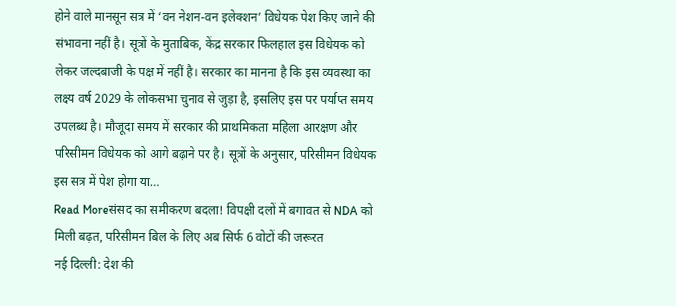होने वाले मानसून सत्र में ‘वन नेशन-वन इलेक्शन’ विधेयक पेश किए जाने की संभावना नहीं है। सूत्रों के मुताबिक, केंद्र सरकार फिलहाल इस विधेयक को लेकर जल्दबाजी के पक्ष में नहीं है। सरकार का मानना है कि इस व्यवस्था का लक्ष्य वर्ष 2029 के लोकसभा चुनाव से जुड़ा है, इसलिए इस पर पर्याप्त समय उपलब्ध है। मौजूदा समय में सरकार की प्राथमिकता महिला आरक्षण और परिसीमन विधेयक को आगे बढ़ाने पर है। सूत्रों के अनुसार, परिसीमन विधेयक इस सत्र में पेश होगा या…
Read Moreसंसद का समीकरण बदला! विपक्षी दलों में बगावत से NDA को मिली बढ़त, परिसीमन बिल के लिए अब सिर्फ 6 वोटों की जरूरत
नई दिल्ली: देश की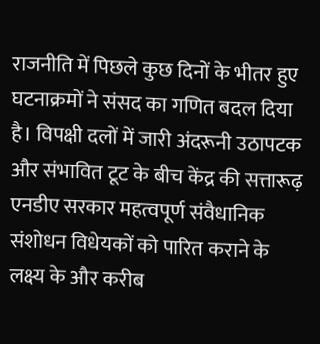राजनीति में पिछले कुछ दिनों के भीतर हुए घटनाक्रमों ने संसद का गणित बदल दिया है। विपक्षी दलों में जारी अंदरूनी उठापटक और संभावित टूट के बीच केंद्र की सत्तारूढ़ एनडीए सरकार महत्वपूर्ण संवैधानिक संशोधन विधेयकों को पारित कराने के लक्ष्य के और करीब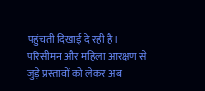पहुंचती दिखाई दे रही है। परिसीमन और महिला आरक्षण से जुड़े प्रस्तावों को लेकर अब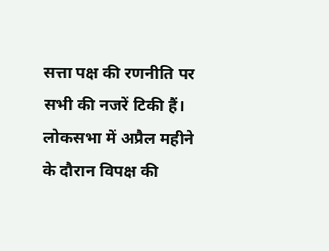सत्ता पक्ष की रणनीति पर सभी की नजरें टिकी हैं। लोकसभा में अप्रैल महीने के दौरान विपक्ष की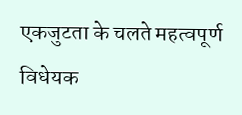एकजुटता के चलते महत्वपूर्ण विधेयक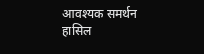आवश्यक समर्थन हासिल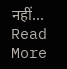नहीं…
Read More